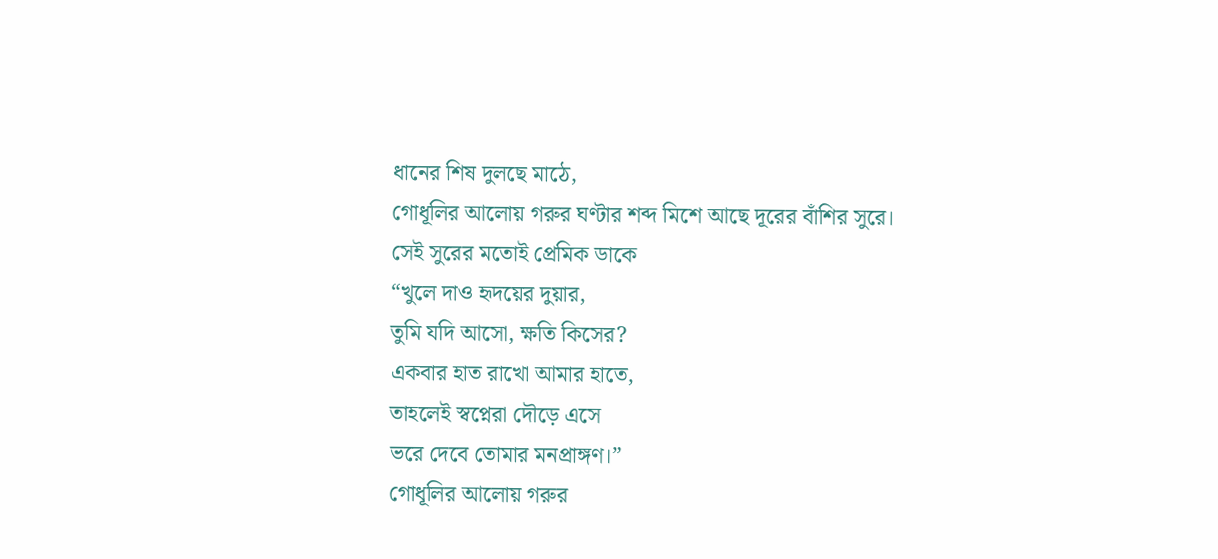ধানের শিষ দুলছে মাঠে,
গোধূলির আলোয় গরুর ঘণ্টার শব্দ মিশে আছে দূরের বাঁশির সুরে।
সেই সুরের মতোই প্রেমিক ডাকে
“খুলে দাও হৃদয়ের দুয়ার,
তুমি যদি আসো, ক্ষতি কিসের?
একবার হাত রাখো আমার হাতে,
তাহলেই স্বপ্নেরা দৌড়ে এসে
ভরে দেবে তোমার মনপ্রাঙ্গণ।”
গোধূলির আলোয় গরুর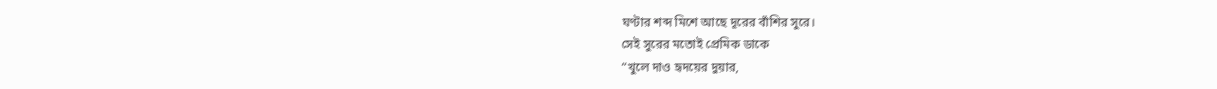ঘণ্টার শব্দ মিশে আছে দূরের বাঁশির সুরে।
সেই সুরের মতোই প্রেমিক ডাকে
“খুলে দাও হৃদয়ের দুয়ার,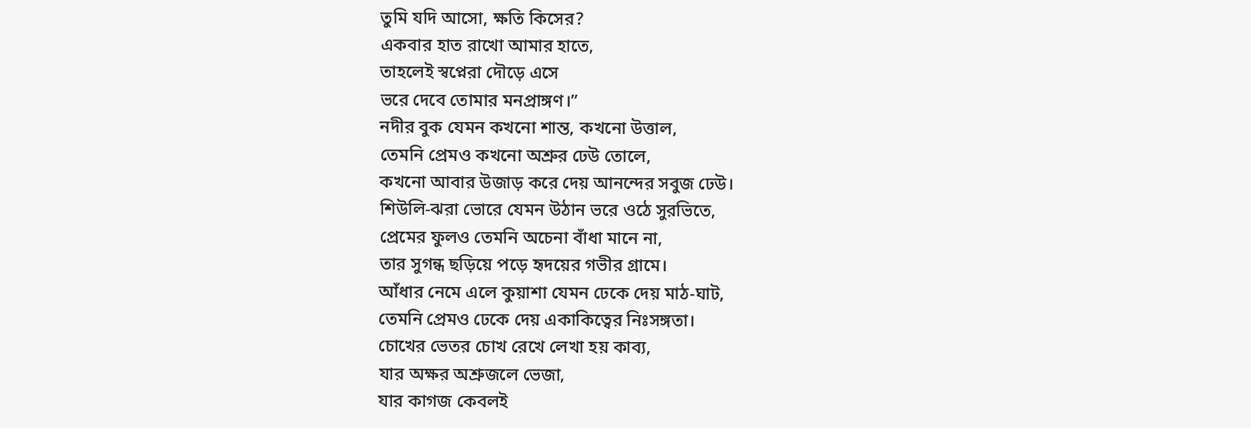তুমি যদি আসো, ক্ষতি কিসের?
একবার হাত রাখো আমার হাতে,
তাহলেই স্বপ্নেরা দৌড়ে এসে
ভরে দেবে তোমার মনপ্রাঙ্গণ।”
নদীর বুক যেমন কখনো শান্ত, কখনো উত্তাল,
তেমনি প্রেমও কখনো অশ্রুর ঢেউ তোলে,
কখনো আবার উজাড় করে দেয় আনন্দের সবুজ ঢেউ।
শিউলি-ঝরা ভোরে যেমন উঠান ভরে ওঠে সুরভিতে,
প্রেমের ফুলও তেমনি অচেনা বাঁধা মানে না,
তার সুগন্ধ ছড়িয়ে পড়ে হৃদয়ের গভীর গ্রামে।
আঁধার নেমে এলে কুয়াশা যেমন ঢেকে দেয় মাঠ-ঘাট,
তেমনি প্রেমও ঢেকে দেয় একাকিত্বের নিঃসঙ্গতা।
চোখের ভেতর চোখ রেখে লেখা হয় কাব্য,
যার অক্ষর অশ্রুজলে ভেজা,
যার কাগজ কেবলই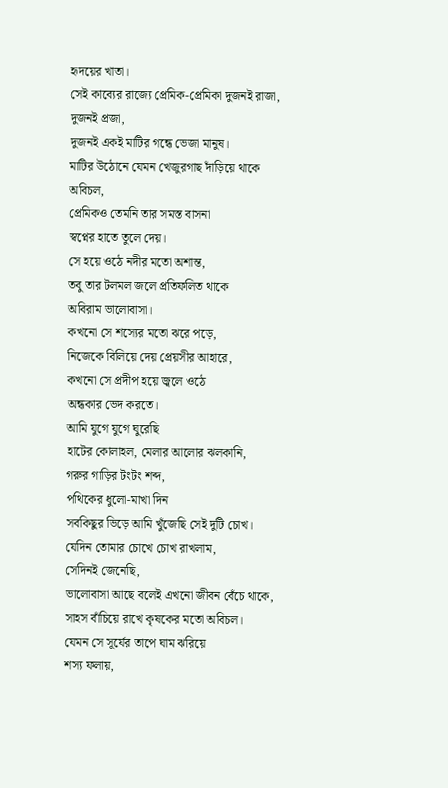হৃদয়ের খাতা।
সেই কাব্যের রাজ্যে প্রেমিক-প্রেমিকা দুজনই রাজা,
দুজনই প্রজা,
দুজনই একই মাটির গন্ধে ভেজা মানুষ।
মাটির উঠোনে যেমন খেজুরগাছ দাঁড়িয়ে থাকে অবিচল,
প্রেমিকও তেমনি তার সমস্ত বাসনা
স্বপ্নের হাতে তুলে দেয়।
সে হয়ে ওঠে নদীর মতো অশান্ত,
তবু তার টলমল জলে প্রতিফলিত থাকে
অবিরাম ভালোবাসা।
কখনো সে শস্যের মতো ঝরে পড়ে,
নিজেকে বিলিয়ে দেয় প্রেয়সীর আহারে,
কখনো সে প্রদীপ হয়ে জ্বলে ওঠে
অন্ধকার ভেদ করতে।
আমি যুগে যুগে ঘুরেছি
হাটের কোলাহল, মেলার আলোর ঝলকানি,
গরুর গাড়ির টংটং শব্দ,
পথিকের ধুলো-মাখা দিন
সবকিছুর ভিড়ে আমি খুঁজেছি সেই দুটি চোখ।
যেদিন তোমার চোখে চোখ রাখলাম,
সেদিনই জেনেছি,
ভালোবাসা আছে বলেই এখনো জীবন বেঁচে থাকে,
সাহস বাঁচিয়ে রাখে কৃষকের মতো অবিচল।
যেমন সে সূর্যের তাপে ঘাম ঝরিয়ে
শস্য ফলায়,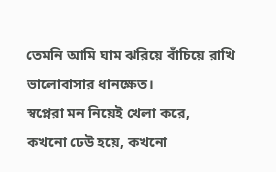তেমনি আমি ঘাম ঝরিয়ে বাঁচিয়ে রাখি
ভালোবাসার ধানক্ষেত।
স্বপ্নেরা মন নিয়েই খেলা করে,
কখনো ঢেউ হয়ে, কখনো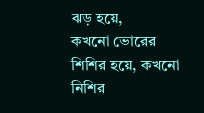ঝড় হয়ে,
কখনো ভোরের শিশির হয়ে, কখনো নিশির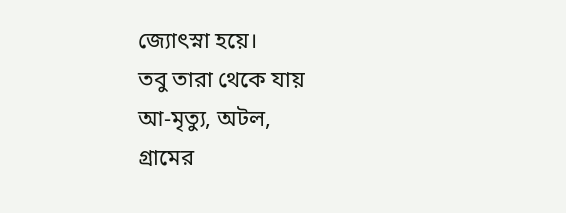জ্যোৎস্না হয়ে।
তবু তারা থেকে যায়
আ-মৃত্যু, অটল,
গ্রামের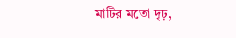মাটির মতো দৃঢ়,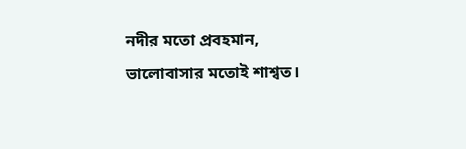নদীর মতো প্রবহমান,
ভালোবাসার মতোই শাশ্বত।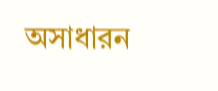অসাধারন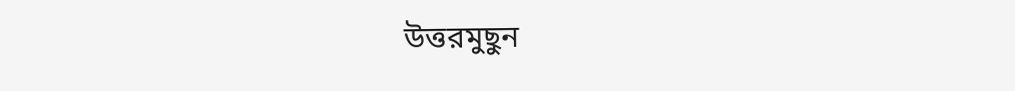উত্তরমুছুন